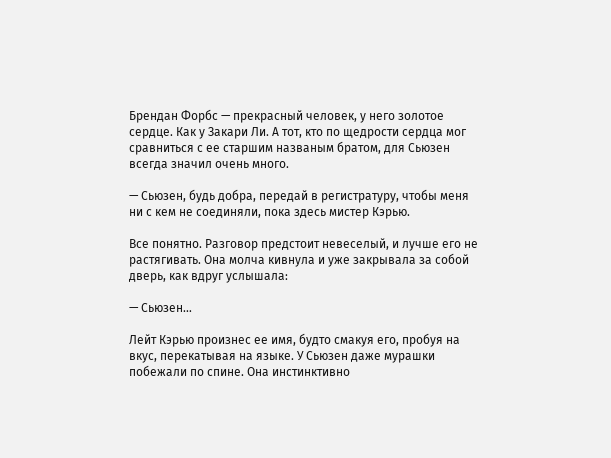Брендан Форбс — прекрасный человек, у него золотое сердце. Как у Закари Ли. А тот, кто по щедрости сердца мог сравниться с ее старшим названым братом, для Сьюзен всегда значил очень много.

— Сьюзен, будь добра, передай в регистратуру, чтобы меня ни с кем не соединяли, пока здесь мистер Кэрью.

Все понятно. Разговор предстоит невеселый, и лучше его не растягивать. Она молча кивнула и уже закрывала за собой дверь, как вдруг услышала:

— Сьюзен…

Лейт Кэрью произнес ее имя, будто смакуя его, пробуя на вкус, перекатывая на языке. У Сьюзен даже мурашки побежали по спине. Она инстинктивно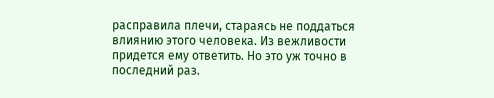расправила плечи, стараясь не поддаться влиянию этого человека. Из вежливости придется ему ответить. Но это уж точно в последний раз.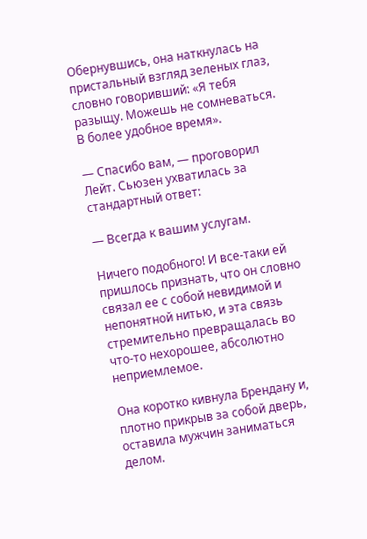Обернувшись, она наткнулась на пристальный взгляд зеленых глаз, словно говоривший: «Я тебя разыщу. Можешь не сомневаться. В более удобное время».

— Спасибо вам, — проговорил Лейт. Сьюзен ухватилась за стандартный ответ:

— Всегда к вашим услугам.

Ничего подобного! И все-таки ей пришлось признать, что он словно связал ее с собой невидимой и непонятной нитью, и эта связь стремительно превращалась во что-то нехорошее, абсолютно неприемлемое.

Она коротко кивнула Брендану и, плотно прикрыв за собой дверь, оставила мужчин заниматься делом.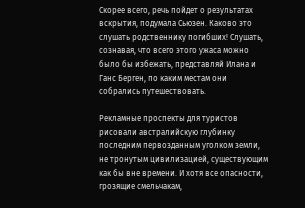Скорее всего, речь пойдет о результатах вскрытия, подумала Сьюзен. Каково это слушать родственнику погибших! Слушать, сознавая, что всего этого ужаса можно было бы избежать, представляй Илана и Ганс Берген, по каким местам они собрались путешествовать.

Рекламные проспекты для туристов рисовали австралийскую глубинку последним первозданным уголком земли, не тронутым цивилизацией, существующим как бы вне времени. И хотя все опасности, грозящие смельчакам,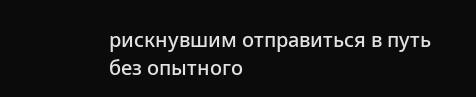рискнувшим отправиться в путь без опытного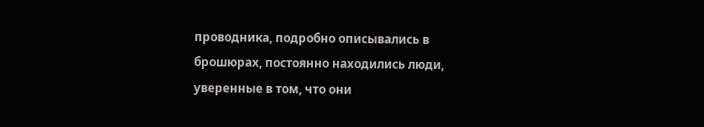проводника, подробно описывались в брошюрах, постоянно находились люди, уверенные в том, что они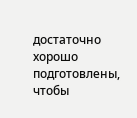достаточно хорошо подготовлены, чтобы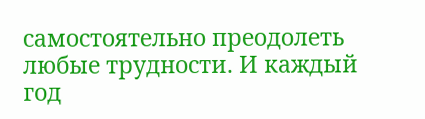самостоятельно преодолеть любые трудности. И каждый год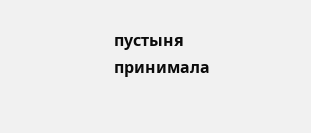пустыня принимала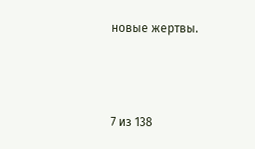новые жертвы.



7 из 138